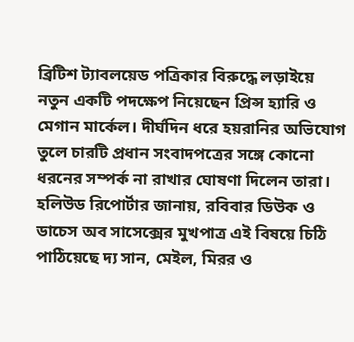ব্রিটিশ ট্যাবলয়েড পত্রিকার বিরুদ্ধে লড়াইয়ে নতুন একটি পদক্ষেপ নিয়েছেন প্রিন্স হ্যারি ও মেগান মার্কেল। দীর্ঘদিন ধরে হয়রানির অভিযোগ তুলে চারটি প্রধান সংবাদপত্রের সঙ্গে কোনো ধরনের সম্পর্ক না রাখার ঘোষণা দিলেন তারা।
হলিউড রিপোর্টার জানায়, রবিবার ডিউক ও ডাচেস অব সাসেক্সের মুখপাত্র এই বিষয়ে চিঠি পাঠিয়েছে দ্য সান, মেইল, মিরর ও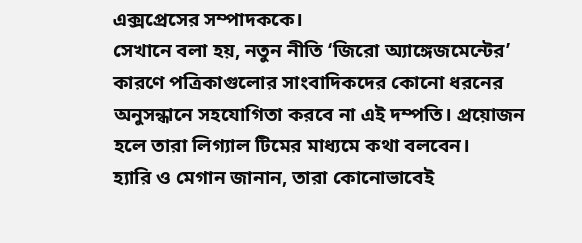এক্সপ্রেসের সম্পাদককে।
সেখানে বলা হয়, নতুন নীতি ‘জিরো অ্যাঙ্গেজমেন্টের’ কারণে পত্রিকাগুলোর সাংবাদিকদের কোনো ধরনের অনুসন্ধানে সহযোগিতা করবে না এই দম্পতি। প্রয়োজন হলে তারা লিগ্যাল টিমের মাধ্যমে কথা বলবেন।
হ্যারি ও মেগান জানান, তারা কোনোভাবেই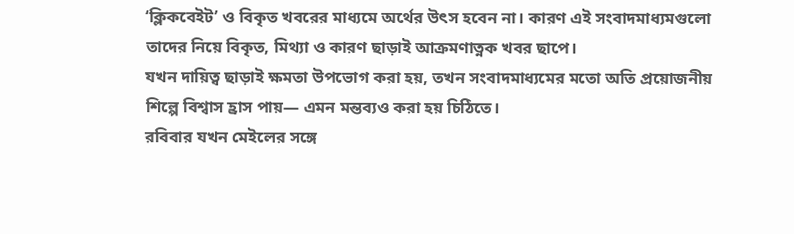‘ক্লিকবেইট’ ও বিকৃত খবরের মাধ্যমে অর্থের উৎস হবেন না। কারণ এই সংবাদমাধ্যমগুলো তাদের নিয়ে বিকৃত, মিথ্যা ও কারণ ছাড়াই আক্রমণাত্নক খবর ছাপে।
যখন দায়িত্ব ছাড়াই ক্ষমতা উপভোগ করা হয়, তখন সংবাদমাধ্যমের মতো অতি প্রয়োজনীয় শিল্পে বিশ্বাস হ্রাস পায়— এমন মন্তব্যও করা হয় চিঠিতে।
রবিবার যখন মেইলের সঙ্গে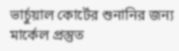ভার্চুয়াল কোর্টের শুনানির জন্য মার্কেল প্রস্তুত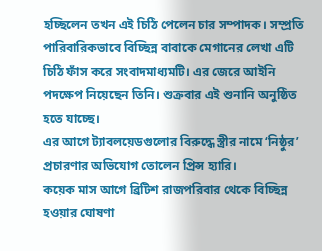হচ্ছিলেন তখন এই চিঠি পেলেন চার সম্পাদক। সম্প্রতি পারিবারিকভাবে বিচ্ছিন্ন বাবাকে মেগানের লেখা এটি চিঠি ফাঁস করে সংবাদমাধ্যমটি। এর জেরে আইনি পদক্ষেপ নিয়েছেন তিনি। শুক্রবার এই শুনানি অনুষ্ঠিত হতে যাচ্ছে।
এর আগে ট্যাবলয়েডগুলোর বিরুদ্ধে স্ত্রীর নামে ‘নিষ্ঠুর’ প্রচারণার অভিযোগ তোলেন প্রিন্স হ্যারি।
কয়েক মাস আগে ব্রিটিশ রাজপরিবার থেকে বিচ্ছিন্ন হওয়ার ঘোষণা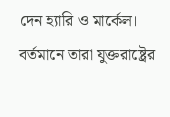দেন হ্যারি ও মার্কেল। বর্তমানে তারা যুক্তরাষ্ট্রের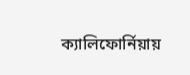ক্যালিফোর্নিয়ায়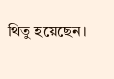থিতু হয়েছেন।